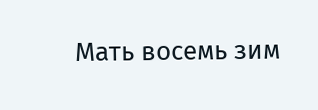Мать восемь зим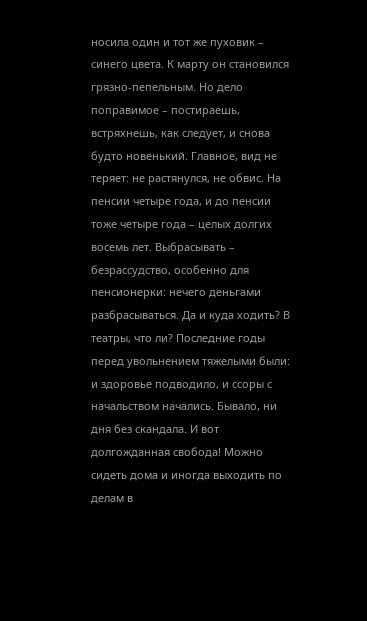носила один и тот же пуховик – синего цвета. К марту он становился грязно-пепельным. Но дело поправимое – постираешь, встряхнешь, как следует, и снова будто новенький. Главное, вид не теряет: не растянулся, не обвис. На пенсии четыре года, и до пенсии тоже четыре года – целых долгих восемь лет. Выбрасывать – безрассудство, особенно для пенсионерки: нечего деньгами разбрасываться. Да и куда ходить? В театры, что ли? Последние годы перед увольнением тяжелыми были: и здоровье подводило, и ссоры с начальством начались. Бывало, ни дня без скандала. И вот долгожданная свобода! Можно сидеть дома и иногда выходить по делам в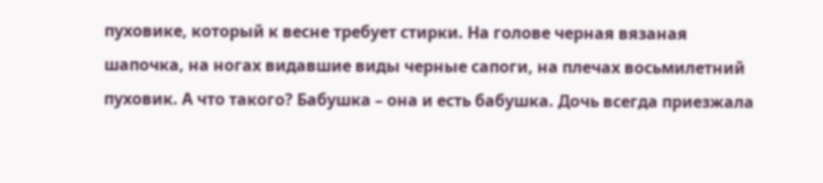пуховике, который к весне требует стирки. На голове черная вязаная шапочка, на ногах видавшие виды черные сапоги, на плечах восьмилетний пуховик. А что такого? Бабушка – она и есть бабушка. Дочь всегда приезжала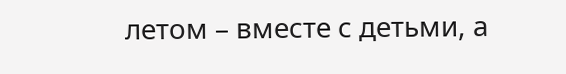летом – вместе с детьми, а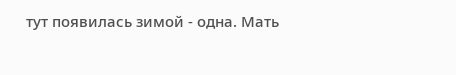тут появилась зимой - одна. Мать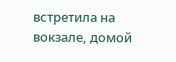встретила на вокзале, домой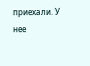приехали. У нее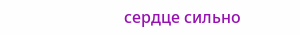сердце сильно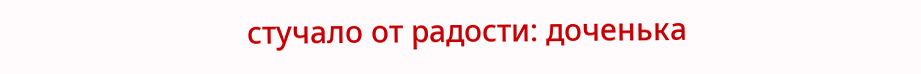стучало от радости: доченька